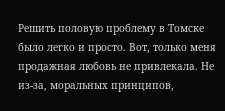Решить половую проблему в Томске было легко и просто. Вот, только меня продажная любовь не привлекала. Не из-за, моральных принципов,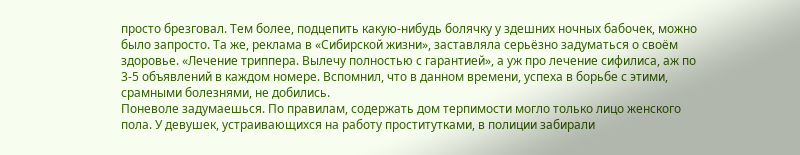просто брезговал. Тем более, подцепить какую-нибудь болячку у здешних ночных бабочек, можно было запросто. Та же, реклама в «Сибирской жизни», заставляла серьёзно задуматься о своём здоровье. «Лечение триппера. Вылечу полностью с гарантией», а уж про лечение сифилиса, аж по 3-5 объявлений в каждом номере. Вспомнил, что в данном времени, успеха в борьбе с этими, срамными болезнями, не добились.
Поневоле задумаешься. По правилам, содержать дом терпимости могло только лицо женского пола. У девушек, устраивающихся на работу проститутками, в полиции забирали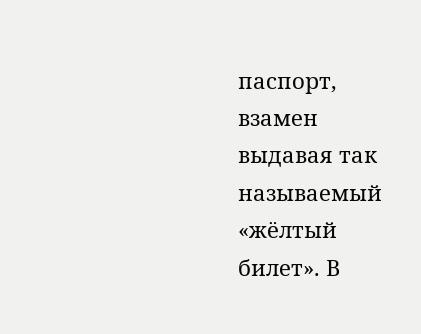паспорт, взамен выдавая так называемый «жёлтый билет». В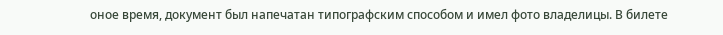оное время, документ был напечатан типографским способом и имел фото владелицы. В билете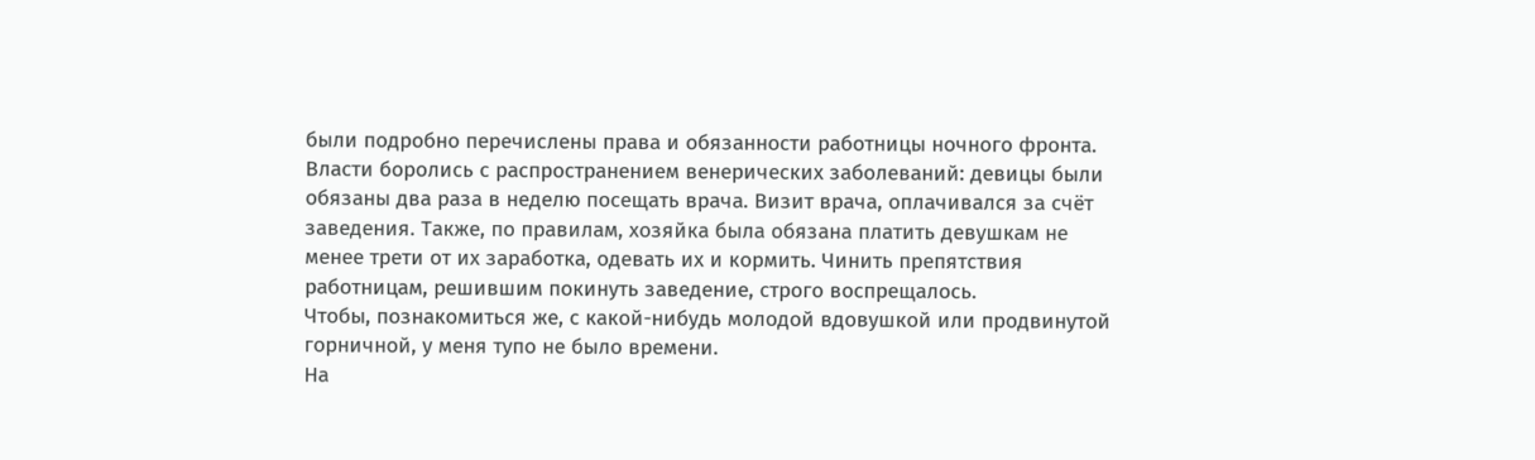были подробно перечислены права и обязанности работницы ночного фронта. Власти боролись с распространением венерических заболеваний: девицы были обязаны два раза в неделю посещать врача. Визит врача, оплачивался за счёт заведения. Также, по правилам, хозяйка была обязана платить девушкам не менее трети от их заработка, одевать их и кормить. Чинить препятствия работницам, решившим покинуть заведение, строго воспрещалось.
Чтобы, познакомиться же, с какой-нибудь молодой вдовушкой или продвинутой горничной, у меня тупо не было времени.
На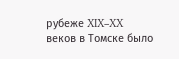рубеже XIX–XX веков в Томске было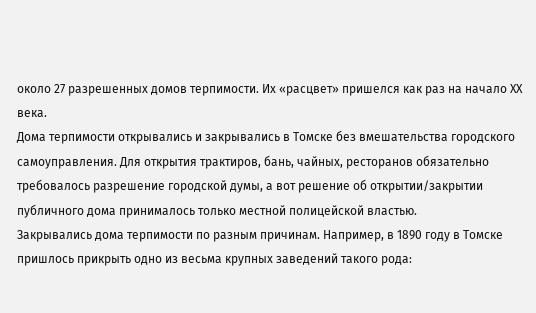около 27 разрешенных домов терпимости. Их «расцвет» пришелся как раз на начало ХХ века.
Дома терпимости открывались и закрывались в Томске без вмешательства городского самоуправления. Для открытия трактиров, бань, чайных, ресторанов обязательно требовалось разрешение городской думы, а вот решение об открытии/закрытии публичного дома принималось только местной полицейской властью.
Закрывались дома терпимости по разным причинам. Например, в 1890 году в Томске пришлось прикрыть одно из весьма крупных заведений такого рода: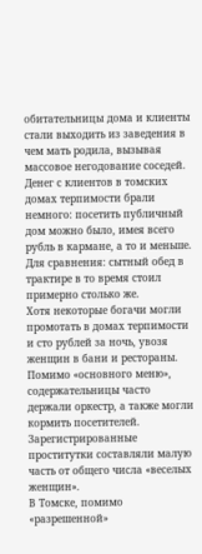обитательницы дома и клиенты стали выходить из заведения в чем мать родила, вызывая массовое негодование соседей.
Денег с клиентов в томских домах терпимости брали немного: посетить публичный дом можно было, имея всего рубль в кармане, а то и меньше. Для сравнения: сытный обед в трактире в то время стоил примерно столько же.
Хотя некоторые богачи могли промотать в домах терпимости и сто рублей за ночь, увозя женщин в бани и рестораны. Помимо «основного меню», содержательницы часто держали оркестр, а также могли кормить посетителей.
Зарегистрированные проститутки составляли малую часть от общего числа «веселых женщин».
В Томске, помимо «разрешенной»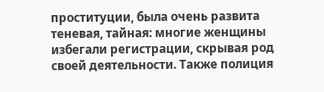проституции, была очень развита теневая, тайная: многие женщины избегали регистрации, скрывая род своей деятельности. Также полиция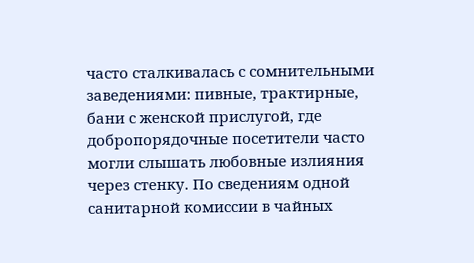часто сталкивалась с сомнительными заведениями: пивные, трактирные, бани с женской прислугой, где добропорядочные посетители часто могли слышать любовные излияния через стенку. По сведениям одной санитарной комиссии в чайных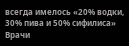всегда имелось «20% водки, 30% пива и 50% сифилиса»
Врачи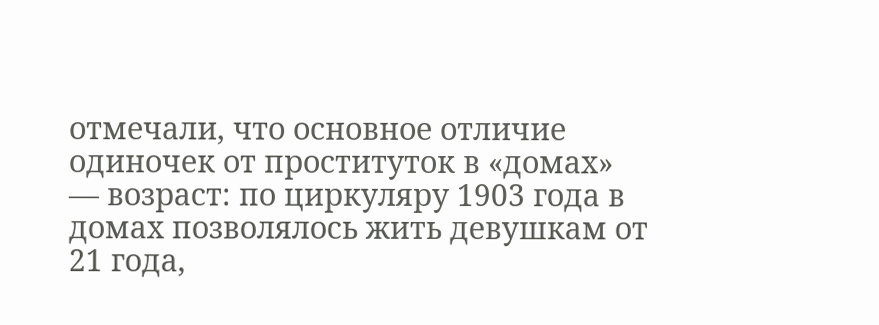отмечали, что основное отличие одиночек от проституток в «домах» — возраст: по циркуляру 1903 года в домах позволялось жить девушкам от 21 года,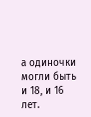а одиночки могли быть и 18, и 16 лет.